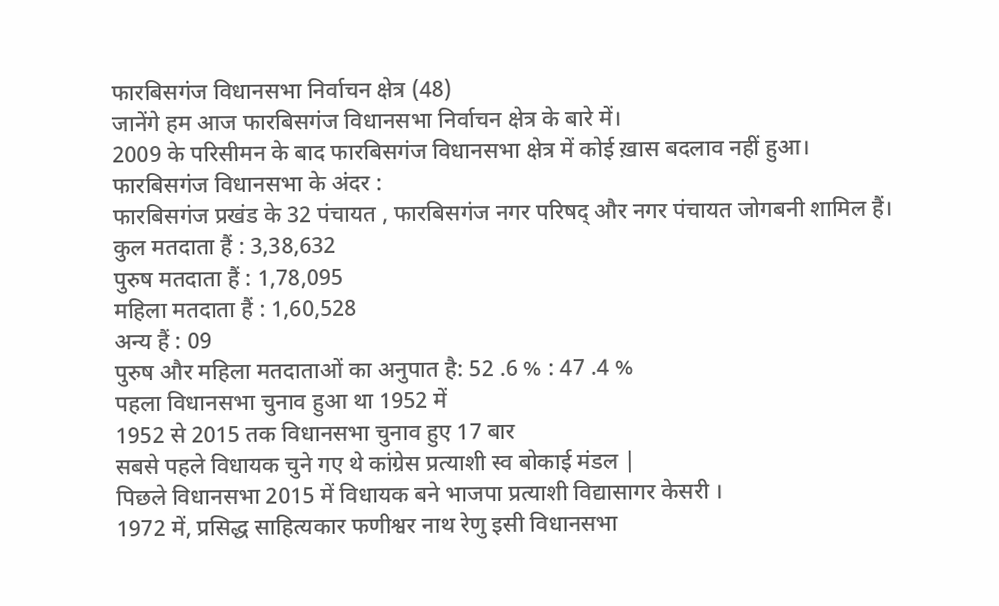फारबिसगंज विधानसभा निर्वाचन क्षेत्र (48)
जानेंगे हम आज फारबिसगंज विधानसभा निर्वाचन क्षेत्र के बारे में।
2009 के परिसीमन के बाद फारबिसगंज विधानसभा क्षेत्र में कोई ख़ास बदलाव नहीं हुआ।
फारबिसगंज विधानसभा के अंदर :
फारबिसगंज प्रखंड के 32 पंचायत , फारबिसगंज नगर परिषद् और नगर पंचायत जोगबनी शामिल हैं।
कुल मतदाता हैं : 3,38,632
पुरुष मतदाता हैं : 1,78,095
महिला मतदाता हैं : 1,60,528
अन्य हैं : 09
पुरुष और महिला मतदाताओं का अनुपात है: 52 .6 % : 47 .4 %
पहला विधानसभा चुनाव हुआ था 1952 में
1952 से 2015 तक विधानसभा चुनाव हुए 17 बार
सबसे पहले विधायक चुने गए थे कांग्रेस प्रत्याशी स्व बोकाई मंडल |
पिछले विधानसभा 2015 में विधायक बने भाजपा प्रत्याशी विद्यासागर केसरी ।
1972 में, प्रसिद्ध साहित्यकार फणीश्वर नाथ रेणु इसी विधानसभा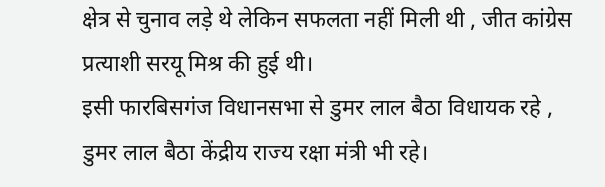क्षेत्र से चुनाव लड़े थे लेकिन सफलता नहीं मिली थी , जीत कांग्रेस प्रत्याशी सरयू मिश्र की हुई थी।
इसी फारबिसगंज विधानसभा से डुमर लाल बैठा विधायक रहे , डुमर लाल बैठा केंद्रीय राज्य रक्षा मंत्री भी रहे।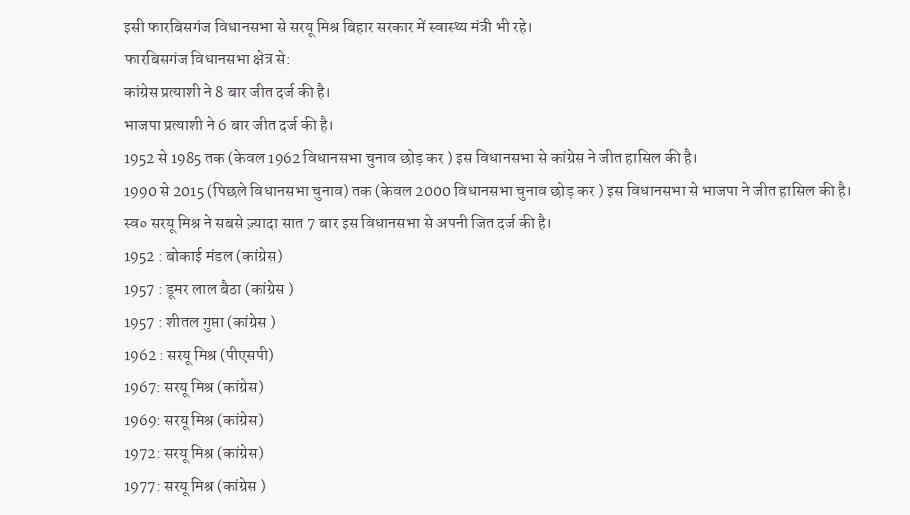इसी फारबिसगंज विधानसभा से सरयू मिश्र बिहार सरकार में स्वास्थ्य मंत्री भी रहे।
फारबिसगंज विधानसभा क्षेत्र से:
कांग्रेस प्रत्याशी ने 8 बार जीत दर्ज की है।
भाजपा प्रत्याशी ने 6 बार जीत दर्ज की है।
1952 से 1985 तक (केवल 1962 विधानसभा चुनाव छोड़ कर ) इस विधानसभा से कांग्रेस ने जीत हासिल की है।
1990 से 2015 (पिछले विधानसभा चुनाव) तक (केवल 2000 विधानसभा चुनाव छोड़ कर ) इस विधानसभा से भाजपा ने जीत हासिल की है।
स्व० सरयू मिश्र ने सबसे ज़्यादा सात 7 बार इस विधानसभा से अपनी जित दर्ज की है।
1952 : बोकाई मंडल (कांग्रेस)
1957 : डूमर लाल बैठा (कांग्रेस )
1957 : शीतल गुप्ता (कांग्रेस )
1962 : सरयू मिश्र (पीएसपी)
1967: सरयू मिश्र (कांग्रेस)
1969: सरयू मिश्र (कांग्रेस)
1972: सरयू मिश्र (कांग्रेस)
1977: सरयू मिश्र (कांग्रेस )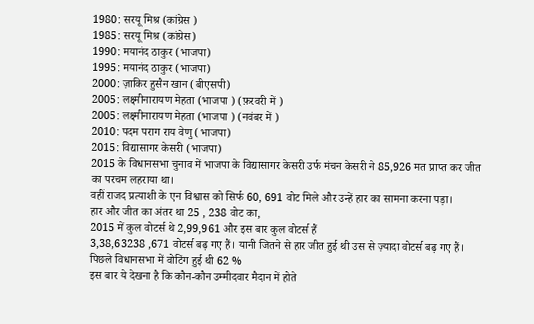1980: सरयू मिश्र (कांग्रेस )
1985: सरयू मिश्र (कांग्रेस)
1990: मयानंद ठाकुर (भाजपा)
1995: मयानंद ठाकुर (भाजपा)
2000: ज़ाकिर हुसैन खान (बीएसपी)
2005: लक्ष्मीनारायण मेहता (भाजपा ) (फ़रवरी में )
2005: लक्ष्मीनारायण मेहता (भाजपा ) (नवंबर में )
2010: पदम पराग राय वेणु (भाजपा)
2015: विद्यासागर केसरी (भाजपा)
2015 के विधानसभा चुनाव में भाजपा के विद्यासागर केसरी उर्फ मंचन केसरी ने 85,926 मत प्राप्त कर जीत का परचम लहराया था।
वहीं राजद प्रत्याशी के एन विश्वास को सिर्फ 60, 691 वोट मिले और उन्हें हार का सामना करना पड़ा।
हार और जीत का अंतर था 25 , 238 वोट का,
2015 में कुल वोटर्स थे 2,99,961 और इस बार कुल वोटर्स हैं
3,38,63238 ,671 वोटर्स बढ़ गए हैं। यानी जितने से हार जीत हुई थी उस से ज़्यादा वोटर्स बढ़ गए हैं।
पिछले विधानसभा में वोटिंग हुई थी 62 %
इस बार ये देखना है कि कौन-कौन उम्मीदवार मैदान में होते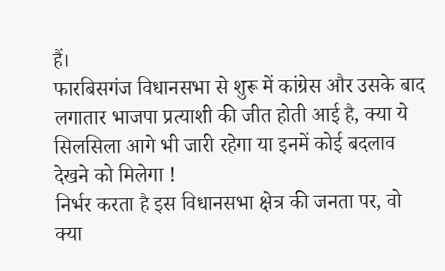हैं।
फारबिसगंज विधानसभा से शुरू में कांग्रेस और उसके बाद लगातार भाजपा प्रत्याशी की जीत होती आई है, क्या ये सिलसिला आगे भी जारी रहेगा या इनमें कोई बदलाव देखने को मिलेगा !
निर्भर करता है इस विधानसभा क्षेत्र की जनता पर, वो क्या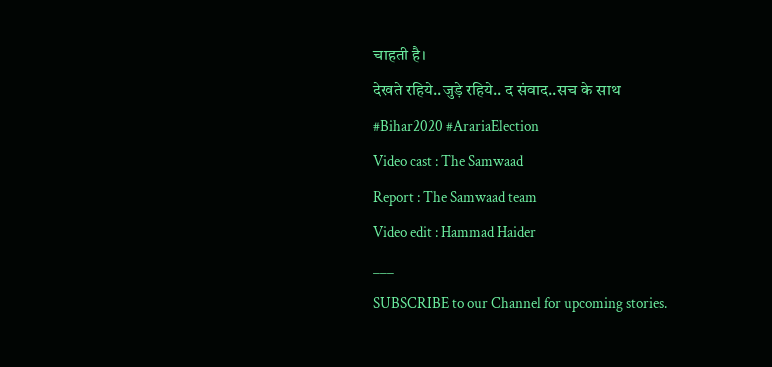चाहती है।
देखते रहिये..जुड़े रहिये.. द संवाद..सच के साथ
#Bihar2020 #ArariaElection
Video cast : The Samwaad
Report : The Samwaad team
Video edit : Hammad Haider
___
SUBSCRIBE to our Channel for upcoming stories.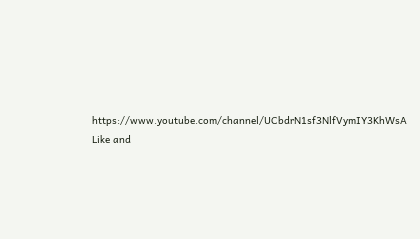https://www.youtube.com/channel/UCbdrN1sf3NlfVymIY3KhWsA
Like and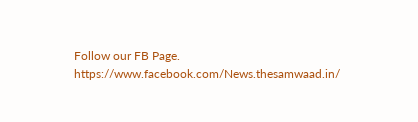Follow our FB Page.
https://www.facebook.com/News.thesamwaad.in/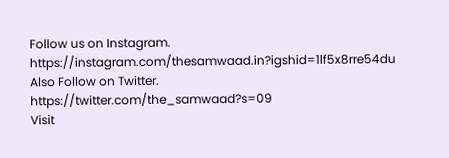Follow us on Instagram.
https://instagram.com/thesamwaad.in?igshid=1lf5x8rre54du
Also Follow on Twitter.
https://twitter.com/the_samwaad?s=09
Visit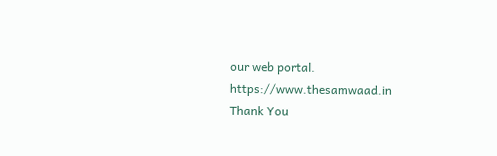our web portal.
https://www.thesamwaad.in
Thank You